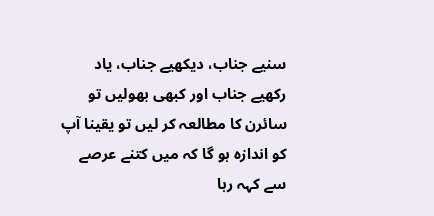سنیے جناب، دیکھیے جناب، یاد رکھیے جناب اور کبھی بھولیں تو سائرن کا مطالعہ کر لیں تو یقینا آپ کو اندازہ ہو گا کہ میں کتنے عرصے سے کہہ رہا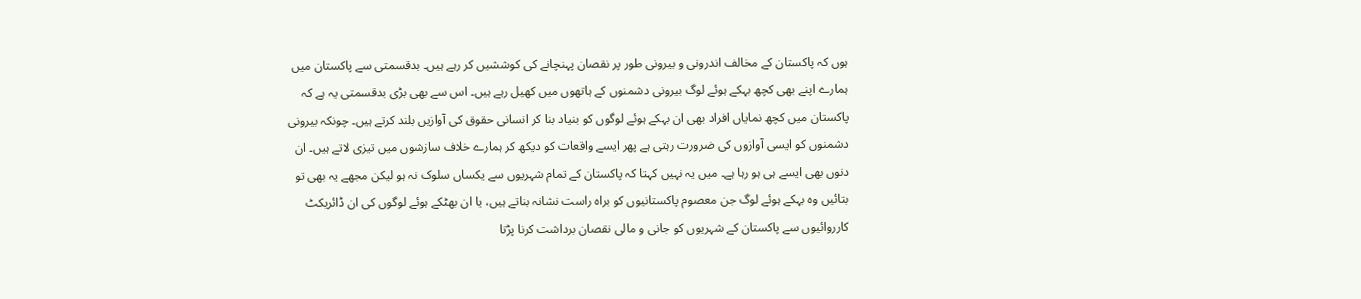ہوں کہ پاکستان کے مخالف اندرونی و بیرونی طور پر نقصان پہنچانے کی کوششیں کر رہے ہیں۔ بدقسمتی سے پاکستان میں ہمارے اپنے بھی کچھ بہکے ہوئے لوگ بیرونی دشمنوں کے ہاتھوں میں کھیل رہے ہیں۔ اس سے بھی بڑی بدقسمتی یہ ہے کہ پاکستان میں کچھ نمایاں افراد بھی ان بہکے ہوئے لوگوں کو بنیاد بنا کر انسانی حقوق کی آوازیں بلند کرتے ہیں۔ چونکہ بیرونی دشمنوں کو ایسی آوازوں کی ضرورت رہتی ہے پھر ایسے واقعات کو دیکھ کر ہمارے خلاف سازشوں میں تیزی لاتے ہیں۔ ان دنوں بھی ایسے ہی ہو رہا ہے۔ میں یہ نہیں کہتا کہ پاکستان کے تمام شہریوں سے یکساں سلوک نہ ہو لیکن مجھے یہ بھی تو بتائیں وہ بہکے ہوئے لوگ جن معصوم پاکستانیوں کو براہ راست نشانہ بناتے ہیں، یا ان بھٹکے ہوئے لوگوں کی ان ڈائریکٹ کارروائیوں سے پاکستان کے شہریوں کو جانی و مالی نقصان برداشت کرنا پڑتا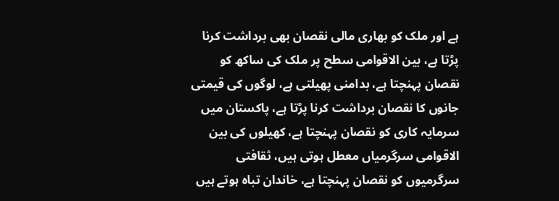ہے اور ملک کو بھاری مالی نقصان بھی برداشت کرنا پڑتا ہے، بین الاقوامی سطح پر ملک کی ساکھ کو نقصان پہنچتا ہے، بدامنی پھیلتی ہے، لوگوں کی قیمتی جانوں کا نقصان برداشت کرنا پڑتا ہے، پاکستان میں سرمایہ کاری کو نقصان پہنچتا ہے، کھیلوں کی بین الاقوامی سرگرمیاں معطل ہوتی ہیں، ثقافتی سرگرمیوں کو نقصان پہنچتا ہے، خاندان تباہ ہوتے ہیں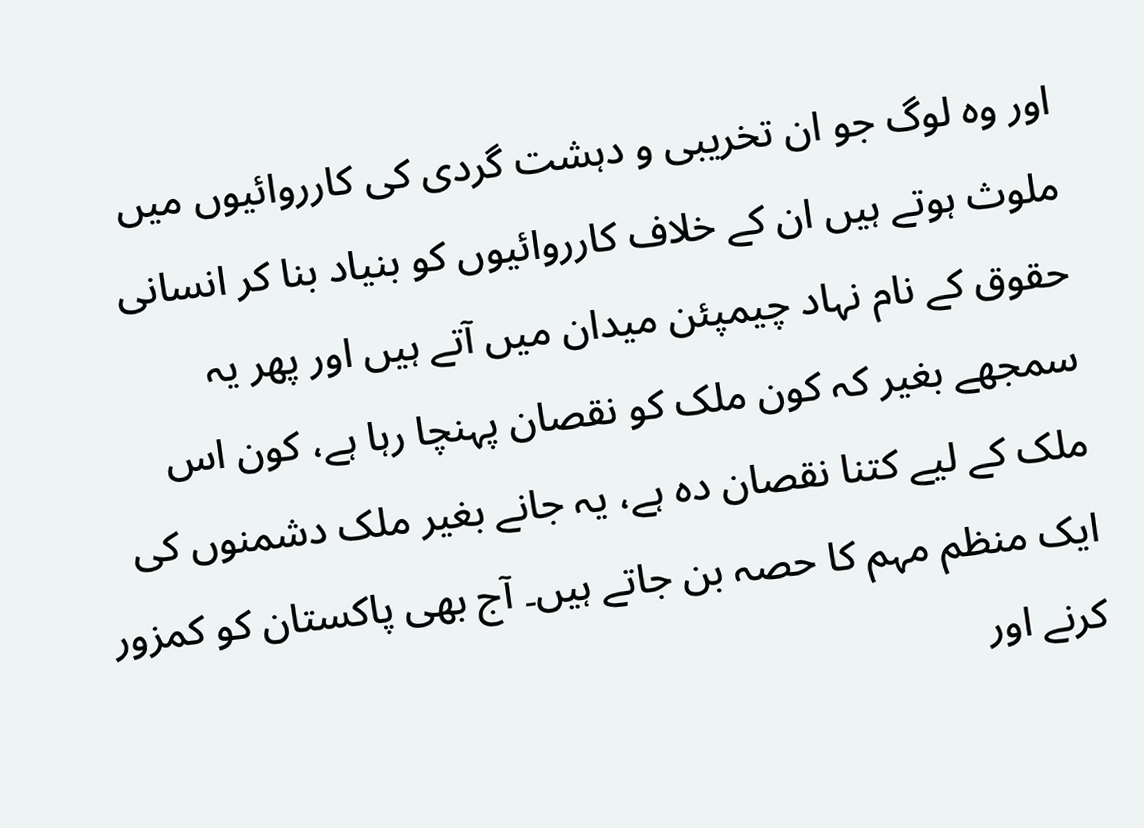اور وہ لوگ جو ان تخریبی و دہشت گردی کی کارروائیوں میں ملوث ہوتے ہیں ان کے خلاف کارروائیوں کو بنیاد بنا کر انسانی حقوق کے نام نہاد چیمپئن میدان میں آتے ہیں اور پھر یہ سمجھے بغیر کہ کون ملک کو نقصان پہنچا رہا ہے، کون اس ملک کے لیے کتنا نقصان دہ ہے، یہ جانے بغیر ملک دشمنوں کی ایک منظم مہم کا حصہ بن جاتے ہیں۔ آج بھی پاکستان کو کمزور کرنے اور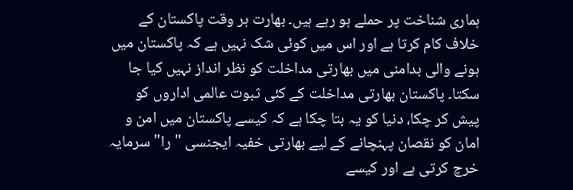ہماری شناخت پر حملے ہو رہے ہیں۔ بھارت ہر وقت پاکستان کے خلاف کام کرتا ہے اور اس میں کوئی شک نہیں ہے کہ پاکستان میں ہونے والی بدامنی میں بھارتی مداخلت کو نظر انداز نہیں کیا جا سکتا۔ پاکستان بھارتی مداخلت کے کئی ثبوت عالمی اداروں کو پیش کر چکا، دنیا کو یہ بتا چکا ہے کہ کیسے پاکستان میں امن و امان کو نقصان پہنچانے کے لیے بھارتی خفیہ ایجنسی "را" سرمایہ خرچ کرتی ہے اور کیسے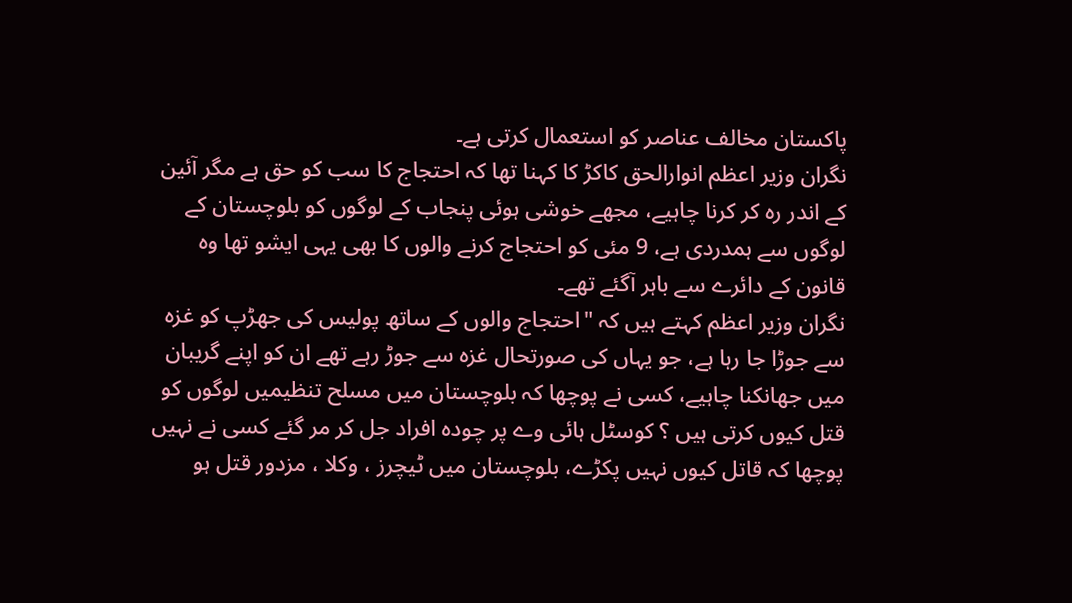پاکستان مخالف عناصر کو استعمال کرتی ہے۔
نگران وزیر اعظم انوارالحق کاکڑ کا کہنا تھا کہ احتجاج کا سب کو حق ہے مگر آئین کے اندر رہ کر کرنا چاہیے، مجھے خوشی ہوئی پنجاب کے لوگوں کو بلوچستان کے لوگوں سے ہمدردی ہے، 9 مئی کو احتجاج کرنے والوں کا بھی یہی ایشو تھا وہ قانون کے دائرے سے باہر آگئے تھے۔
نگران وزیر اعظم کہتے ہیں کہ "احتجاج والوں کے ساتھ پولیس کی جھڑپ کو غزہ سے جوڑا جا رہا ہے، جو یہاں کی صورتحال غزہ سے جوڑ رہے تھے ان کو اپنے گریبان میں جھانکنا چاہیے، کسی نے پوچھا کہ بلوچستان میں مسلح تنظیمیں لوگوں کو قتل کیوں کرتی ہیں ؟ کوسٹل ہائی وے پر چودہ افراد جل کر مر گئے کسی نے نہیں پوچھا کہ قاتل کیوں نہیں پکڑے، بلوچستان میں ٹیچرز ، وکلا ، مزدور قتل ہو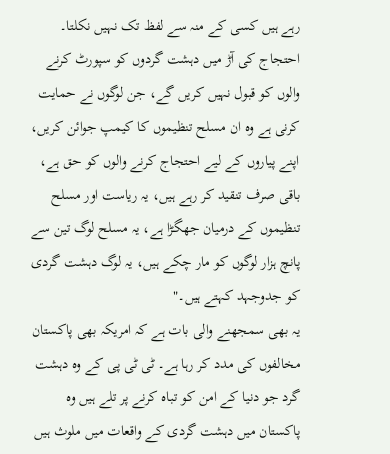رہے ہیں کسی کے منہ سے لفظ تک نہیں نکلتا۔ احتجاج کی آڑ میں دہشت گردوں کو سپورٹ کرنے والوں کو قبول نہیں کریں گے، جن لوگوں نے حمایت کرنی ہے وہ ان مسلح تنظیموں کا کیمپ جوائن کریں، اپنے پیاروں کے لیے احتجاج کرنے والوں کو حق ہے، باقی صرف تنقید کر رہے ہیں، یہ ریاست اور مسلح تنظیموں کے درمیان جھگڑا ہے، یہ مسلح لوگ تین سے پانچ ہزار لوگوں کو مار چکے ہیں، یہ لوگ دہشت گردی کو جدوجہد کہتے ہیں۔"
یہ بھی سمجھنے والی بات ہے کہ امریکہ بھی پاکستان مخالفوں کی مدد کر رہا ہے۔ ٹی ٹی پی کے وہ دہشت گرد جو دنیا کے امن کو تباہ کرنے پر تلے ہیں وہ پاکستان میں دہشت گردی کے واقعات میں ملوث ہیں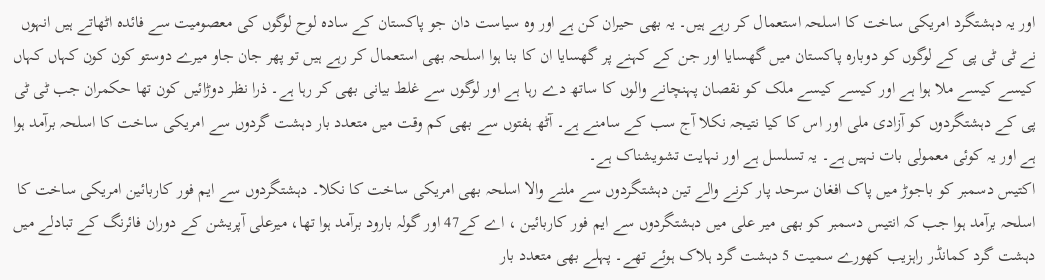اور یہ دہشتگرد امریکی ساخت کا اسلحہ استعمال کر رہے ہیں۔ یہ بھی حیران کن ہے اور وہ سیاست دان جو پاکستان کے سادہ لوح لوگوں کی معصومیت سے فائدہ اٹھاتے ہیں انہوں نے ٹی ٹی پی کے لوگوں کو دوبارہ پاکستان میں گھسایا اور جن کے کہنے پر گھسایا ان کا بنا ہوا اسلحہ بھی استعمال کر رہے ہیں تو پھر جان جاو میرے دوستو کون کون کہاں کہاں کیسے کیسے ملا ہوا ہے اور کیسے کیسے ملک کو نقصان پہنچانے والوں کا ساتھ دے رہا ہے اور لوگوں سے غلط بیانی بھی کر رہا ہے۔ ذرا نظر دوڑائیں کون تھا حکمران جب ٹی ٹی پی کے دہشتگردوں کو آزادی ملی اور اس کا کیا نتیجہ نکلا آج سب کے سامنے ہے۔ آٹھ ہفتوں سے بھی کم وقت میں متعدد بار دہشت گردوں سے امریکی ساخت کا اسلحہ برآمد ہوا ہے اور یہ کوئی معمولی بات نہیں ہے۔ یہ تسلسل ہے اور نہایت تشویشناک ہے۔
اکتیس دسمبر کو باجوڑ میں پاک افغان سرحد پار کرنے والے تین دہشتگردوں سے ملنے والا اسلحہ بھی امریکی ساخت کا نکلا۔ دہشتگردوں سے ایم فور کاربائین امریکی ساخت کا اسلحہ برآمد ہوا جب کہ انتیس دسمبر کو بھی میر علی میں دہشتگردوں سے ایم فور کاربائین ، اے کے47 اور گولہ بارود برآمد ہوا تھا، میرعلی آپریشن کے دوران فائرنگ کے تبادلے میں دہشت گرد کمانڈر راہزیب کھورے سمیت 5 دہشت گرد ہلاک ہوئے تھے۔ پہلے بھی متعدد بار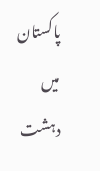پاکستان میں دہشت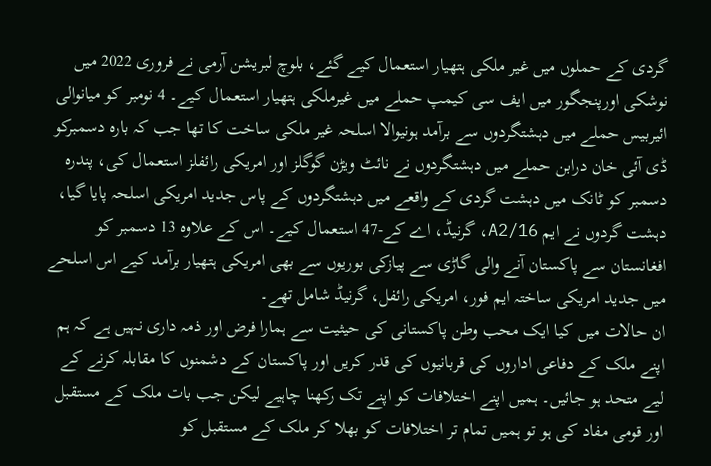گردی کے حملوں میں غیر ملکی ہتھیار استعمال کیے گئے، بلوچ لبریشن آرمی نے فروری 2022 میں نوشکی اورپنجگور میں ایف سی کیمپ حملے میں غیرملکی ہتھیار استعمال کیے۔ 4 نومبر کو میانوالی ائیربیس حملے میں دہشتگردوں سے برآمد ہونیوالا اسلحہ غیر ملکی ساخت کا تھا جب کہ بارہ دسمبرکو ڈی آئی خان درابن حملے میں دہشتگردوں نے نائٹ ویڑن گوگلز اور امریکی رائفلز استعمال کی، پندرہ دسمبر کو ٹانک میں دہشت گردی کے واقعے میں دہشتگردوں کے پاس جدید امریکی اسلحہ پایا گیا، دہشت گردوں نے ایم 16/A2، گرنیڈ، اے کے-47 استعمال کیے۔ اس کے علاوہ 13 دسمبر کو افغانستان سے پاکستان آنے والی گاڑی سے پیازکی بوریوں سے بھی امریکی ہتھیار برآمد کیے اس اسلحے میں جدید امریکی ساختہ ایم فور، امریکی رائفل، گرنیڈ شامل تھے۔
ان حالات میں کیا ایک محب وطن پاکستانی کی حیثیت سے ہمارا فرض اور ذمہ داری نہیں ہے کہ ہم اپنے ملک کے دفاعی اداروں کی قربانیوں کی قدر کریں اور پاکستان کے دشمنوں کا مقابلہ کرنے کے لیے متحد ہو جائیں۔ ہمیں اپنے اختلافات کو اپنے تک رکھنا چاہیے لیکن جب بات ملک کے مستقبل اور قومی مفاد کی ہو تو ہمیں تمام تر اختلافات کو بھلا کر ملک کے مستقبل کو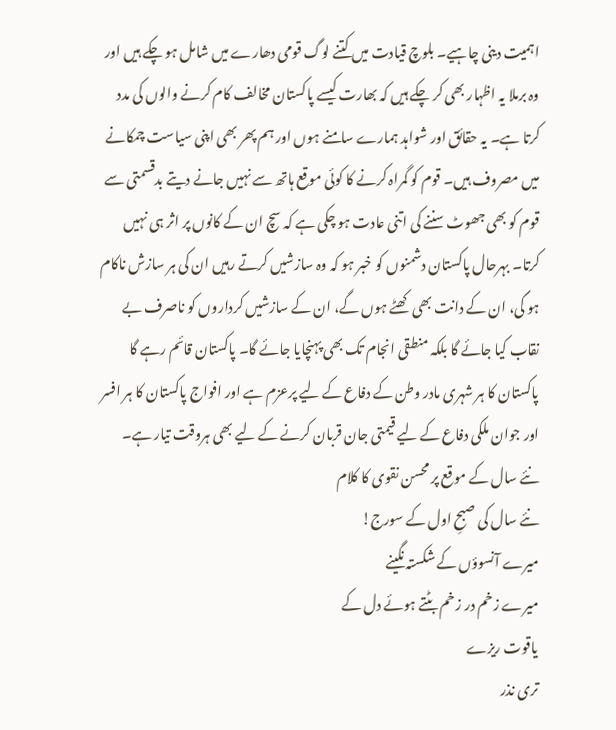اہمیت دینی چاہیے۔ بلوچ قیادت میں کتنے لوگ قومی دھارے میں شامل ہو چکے ہیں اور وہ برملا یہ اظہار بھی کر چکے ہیں کہ بھارت کیسے پاکستان مخالف کام کرنے والوں کی مدد کرتا ہے۔ یہ حقائق اور شواہد ہمارے سامنے ہوں اور ہم پھر بھی اپنی سیاست چمکانے میں مصروف ہیں۔ قوم کو گمراہ کرنے کا کوئی موقع ہاتھ سے نہیں جانے دیتے بدقسمتی سے قوم کو بھی جھوٹ سننے کی اتنی عادت ہو چکی ہے کہ سچ ان کے کانوں پر اثر ہی نہیں کرتا۔ بہرحال پاکستان دشمنوں کو خبر ہو کہ وہ سازشیں کرتے رہیں ان کی ہر سازش ناکام ہو گی، ان کے دانت بھی کھٹے ہوں گے، ان کے سازشیں کرداروں کو ناصرف بے نقاب کیا جائے گا بلکہ منطقی انجام تک بھی پہنچایا جائے گا۔ پاکستان قائم رہے گا پاکستان کا ہر شہری مادر وطن کے دفاع کے لیے پرعزم ہے اور افواج پاکستان کا ہر افسر اور جوان ملکی دفاع کے لیے قیمتی جان قربان کرنے کے لیے بھی ہروقت تیار ہے۔
نئے سال کے موقع پر محسن نقوی کا کلام
نئے سال کی صبحِ اول کے سورج!
میرے آنسوؤں کے شکستہ نگینے
میرے زخم در زخم بٹتے ہوئے دل کے
یاقوت ریزے
تری نذر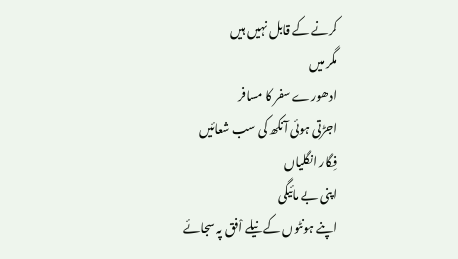کرنے کے قابل نہیں ہیں
مگر میں
ادھورے سفر کا مسافر
اجڑتی ہوئی آنکھ کی سب شعائیں
فِگار انگلیاں
اپنی بے مائیگی
اپنے ہونٹوں کے نیلے اْفق پہ سجائے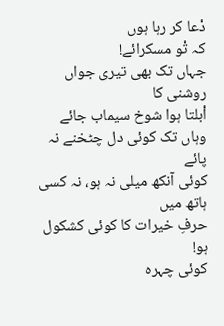دْعا کر رہا ہوں
کہ تْو مسکرائے!
جہاں تک بھی تیری جواں روشنی کا
اْبلتا ہوا شوخ سیماب جائے
وہاں تک کوئی دل چٹخنے نہ پائے
کوئی آنکھ میلی نہ ہو، نہ کسی ہاتھ میں
حرفِ خیرات کا کوئی کشکول ہو!
کوئی چہرہ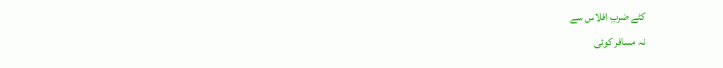کٹے ضربِ افلاس سے
نہ مسافر کوئی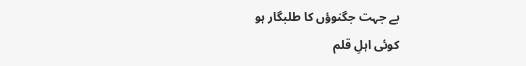بے جہت جگنوؤں کا طلبگار ہو
کوئی اہلِ قلم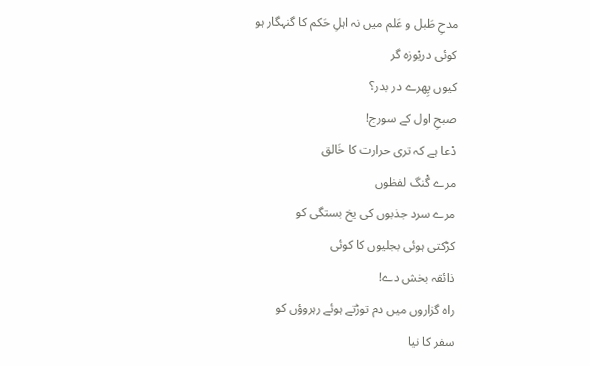مدحِ طَبل و عَلم میں نہ اہلِ حَکم کا گنہگار ہو
کوئی دریْوزہ گر
کیوں پِھرے در بدر؟
صبحِ اول کے سورج!
دْعا ہے کہ تری حرارت کا خَالق
مرے گْنگ لفظوں
مرے سرد جذبوں کی یخ بستگی کو
کڑکتی ہوئی بجلیوں کا کوئی
ذائقہ بخش دے!
راہ گزاروں میں دم توڑتے ہوئے رہروؤں کو
سفر کا نیا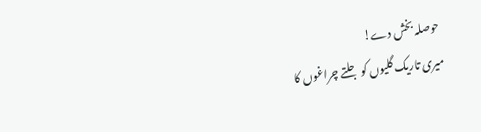حوصلہ بخش دے!
میری تاریک گلیوں کو جلتے چراغوں کا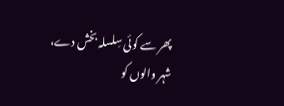پھر سے کوئی سِلسلہ بخش دے،
شہر والوں کو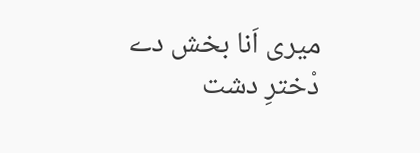میری اَنا بخش دے
دْخترِ دشت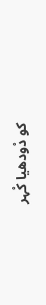کو دْودھیا کْہر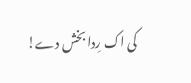کی اک رِدا بخش دے!